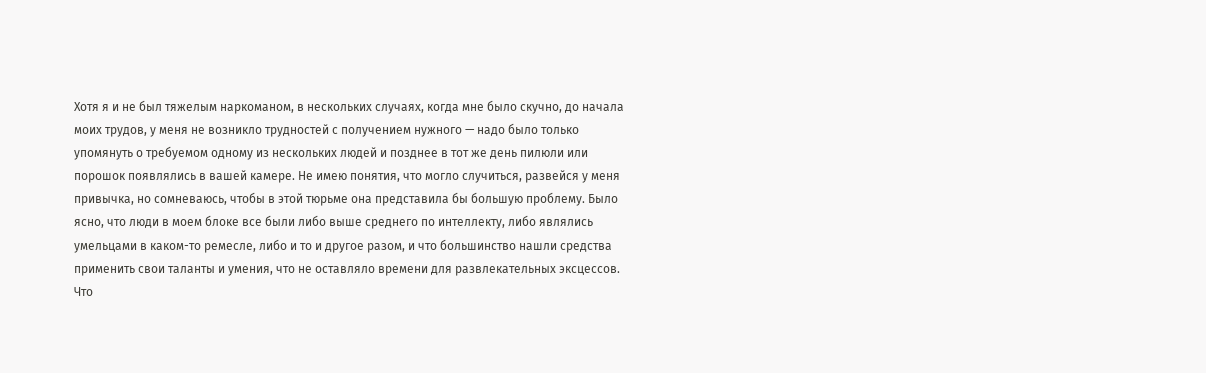Хотя я и не был тяжелым наркоманом, в нескольких случаях, когда мне было скучно, до начала моих трудов, у меня не возникло трудностей с получением нужного — надо было только упомянуть о требуемом одному из нескольких людей и позднее в тот же день пилюли или порошок появлялись в вашей камере. Не имею понятия, что могло случиться, развейся у меня привычка, но сомневаюсь, чтобы в этой тюрьме она представила бы большую проблему. Было ясно, что люди в моем блоке все были либо выше среднего по интеллекту, либо являлись умельцами в каком-то ремесле, либо и то и другое разом, и что большинство нашли средства применить свои таланты и умения, что не оставляло времени для развлекательных эксцессов. Что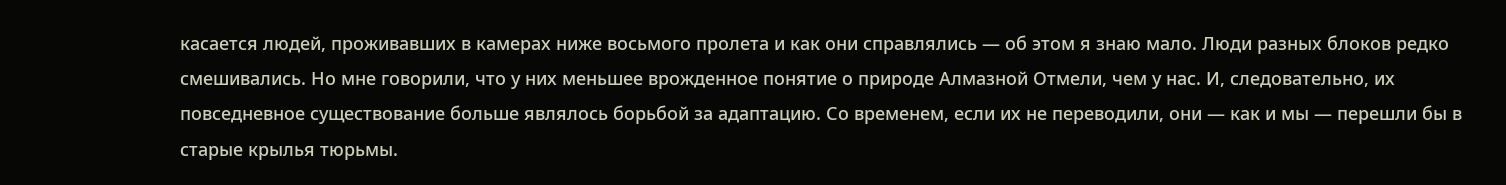касается людей, проживавших в камерах ниже восьмого пролета и как они справлялись — об этом я знаю мало. Люди разных блоков редко смешивались. Но мне говорили, что у них меньшее врожденное понятие о природе Алмазной Отмели, чем у нас. И, следовательно, их повседневное существование больше являлось борьбой за адаптацию. Со временем, если их не переводили, они — как и мы — перешли бы в старые крылья тюрьмы.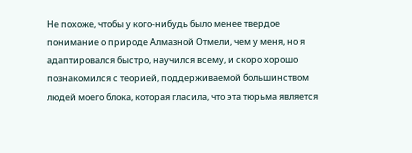Не похоже, чтобы у кого-нибудь было менее твердое понимание о природе Алмазной Отмели, чем у меня, но я адаптировался быстро, научился всему, и скоро хорошо познакомился с теорией, поддерживаемой большинством людей моего блока, которая гласила, что эта тюрьма является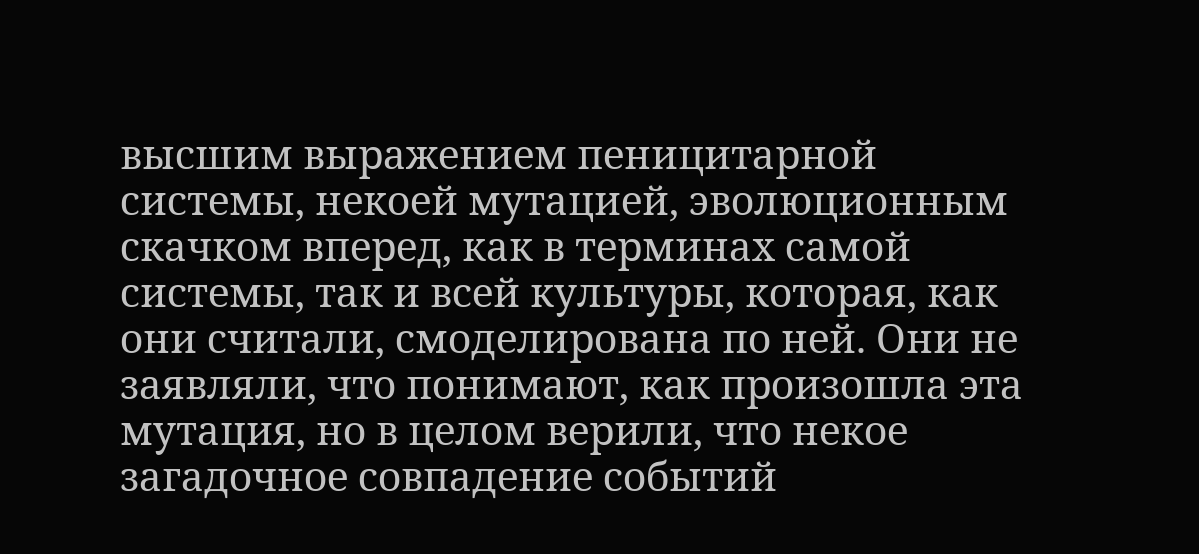высшим выражением пеницитарной системы, некоей мутацией, эволюционным скачком вперед, как в терминах самой системы, так и всей культуры, которая, как они считали, смоделирована по ней. Они не заявляли, что понимают, как произошла эта мутация, но в целом верили, что некое загадочное совпадение событий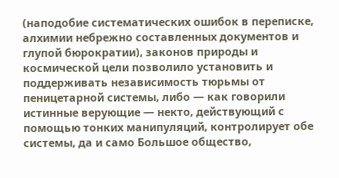(наподобие систематических ошибок в переписке, алхимии небрежно составленных документов и глупой бюрократии), законов природы и космической цели позволило установить и поддерживать независимость тюрьмы от пеницетарной системы, либо — как говорили истинные верующие — некто, действующий с помощью тонких манипуляций, контролирует обе системы, да и само Большое общество,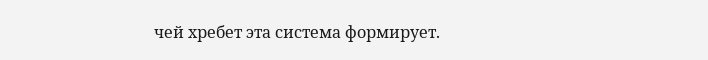чей хребет эта система формирует.